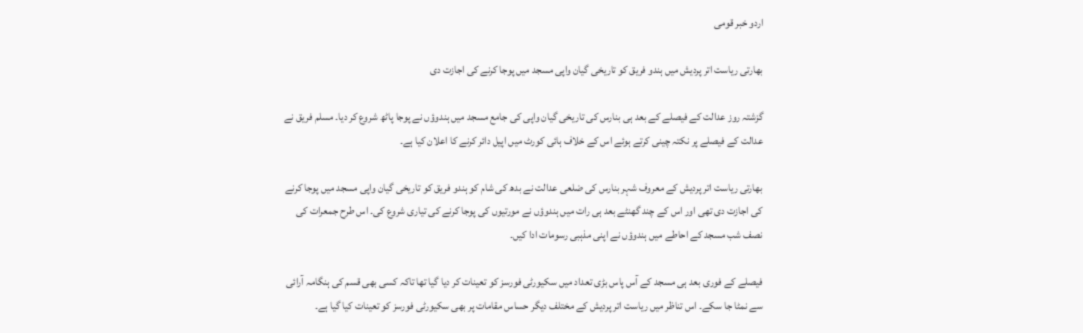اردو خبر قومی

بھارتی ریاست اتر پردیش میں ہندو فریق کو تاریخی گیان واپی مسجد میں پوجا کرنے کی اجازت دی

گزشتہ روز عدالت کے فیصلے کے بعد ہی بنارس کی تاریخی گیان واپی کی جامع مسجد میں ہندوؤں نے پوجا پاٹھ شروع کر دیا۔ مسلم فریق نے عدالت کے فیصلے پر نکتہ چینی کرتے ہوئے اس کے خلاف ہائی کورٹ میں اپیل دائر کرنے کا اعلان کیا ہے۔

بھارتی ریاست اتر پردیش کے معروف شہر بنارس کی ضلعی عدالت نے بدھ کی شام کو ہندو فریق کو تاریخی گیان واپی مسجد میں پوجا کرنے کی اجازت دی تھی اور اس کے چند گھنٹے بعد ہی رات میں ہندوؤں نے مورتیوں کی پوجا کرنے کی تیاری شروع کی۔ اس طرح جمعرات کی نصف شب مسجد کے احاطے میں ہندوؤں نے اپنی مذہبی رسومات ادا کیں۔

فیصلے کے فوری بعد ہی مسجد کے آس پاس بڑی تعداد میں سکیورٹی فورسز کو تعینات کر دیا گیا تھا تاکہ کسی بھی قسم کی ہنگامہ آرائی سے نمٹا جا سکے۔ اس تناظر میں ریاست اتر پردیش کے مختلف دیگر حساس مقامات پر بھی سکیورٹی فورسز کو تعینات کیا گیا ہے۔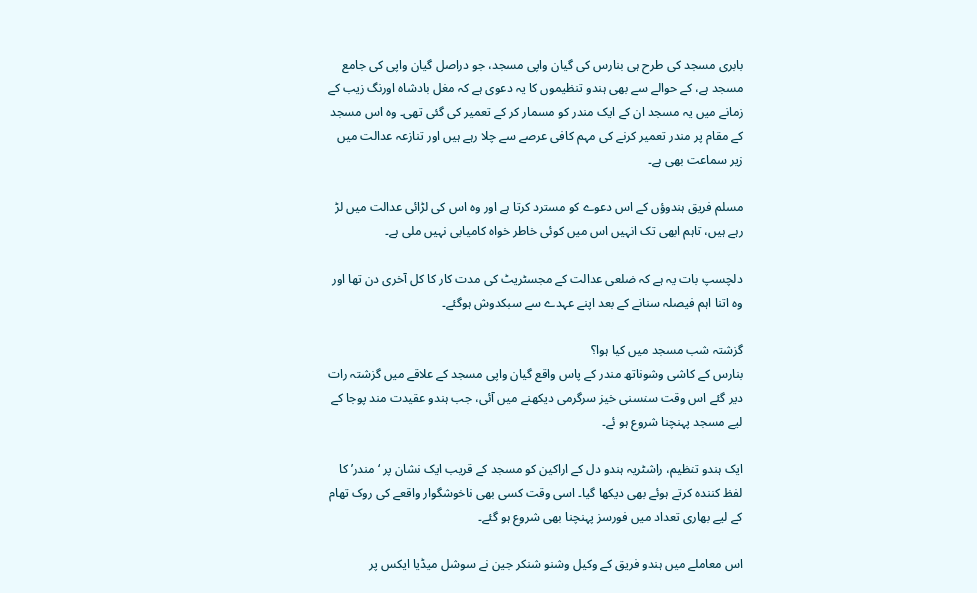بابری مسجد کی طرح ہی بنارس کی گیان واپی مسجد، جو دراصل گیان واپی کی جامع مسجد ہے، کے حوالے سے بھی ہندو تنظیموں کا یہ دعوی ہے کہ مغل بادشاہ اورنگ زیب کے زمانے میں یہ مسجد ان کے ایک مندر کو مسمار کر کے تعمیر کی گئی تھی۔ وہ اس مسجد کے مقام پر مندر تعمیر کرنے کی مہم کافی عرصے سے چلا رہے ہیں اور تنازعہ عدالت میں زیر سماعت بھی ہے۔

مسلم فریق ہندوؤں کے اس دعوے کو مسترد کرتا ہے اور وہ اس کی لڑائی عدالت میں لڑ رہے ہیں، تاہم ابھی تک انہیں اس میں کوئی خاطر خواہ کامیابی نہیں ملی ہے۔

دلچسپ بات یہ ہے کہ ضلعی عدالت کے مجسٹریٹ کی مدت کار کا کل آخری دن تھا اور وہ اتنا اہم فیصلہ سنانے کے بعد اپنے عہدے سے سبکدوش ہوگئے۔

گزشتہ شب مسجد میں کیا ہوا؟
بنارس کے کاشی وشوناتھ مندر کے پاس واقع گیان واپی مسجد کے علاقے میں گزشتہ رات دیر گئے اس وقت سنسنی خیز سرگرمی دیکھنے میں آئی، جب ہندو عقیدت مند پوجا کے لیے مسجد پہنچنا شروع ہو ئے۔

ایک ہندو تنظیم، راشٹریہ ہندو دل کے اراکین کو مسجد کے قریب ایک نشان پر ‘مندر’ کا لفظ کنندہ کرتے ہوئے بھی دیکھا گیا۔ اسی وقت کسی بھی ناخوشگوار واقعے کی روک تھام کے لیے بھاری تعداد میں فورسز پہنچنا بھی شروع ہو گئے۔

اس معاملے میں ہندو فریق کے وکیل وشنو شنکر جین نے سوشل میڈیا ایکس پر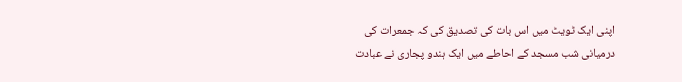اپنی ایک ٹویٹ میں اس بات کی تصدیق کی کہ جمعرات کی درمیانی شب مسجد کے احاطے میں ایک ہندو پجاری نے عبادت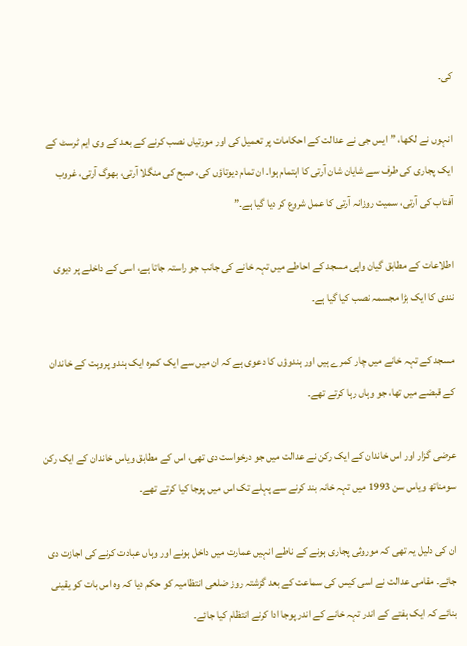کی۔

انہوں نے لکھا، ”ایس جی نے عدالت کے احکامات پر تعمیل کی اور مورتیاں نصب کرنے کے بعد کے وی ایم ٹرسٹ کے ایک پجاری کی طرف سے شایان شان آرتی کا اہتمام ہوا۔ ان تمام دیوتاؤں کی، صبح کی منگلا آرتی، بھوگ آرتی، غروب آفتاب کی آرتی، سمیت روزانہ آرتی کا عمل شروع کر دیا گیا ہے۔”

اطلاعات کے مطابق گیان واپی مسجد کے احاطے میں تہہ خانے کی جانب جو راستہ جاتا ہے، اسی کے داخلے پر دیوی نندی کا ایک بڑا مجسمہ نصب کیا گیا ہے۔

مسجد کے تہہ خانے میں چار کمرے ہیں اور ہندوؤں کا دعوی ہے کہ ان میں سے ایک کمرہ ایک ہندو پروہت کے خاندان کے قبضے میں تھا، جو وہاں رہا کرتے تھے۔

عرضی گزار اور اس خاندان کے ایک رکن نے عدالت میں جو درخواست دی تھی، اس کے مطابق ویاس خاندان کے ایک رکن سومناتھ ویاس سن 1993 میں تہہ خانہ بند کرنے سے پہلے تک اس میں پوجا کیا کرتے تھے۔

ان کی دلیل یہ تھی کہ موروثی پجاری ہونے کے ناطے انہیں عمارت میں داخل ہونے اور وہاں عبادت کرنے کی اجازت دی جائے۔ مقامی عدالت نے اسی کیس کی سماعت کے بعد گزشتہ روز ضلعی انتظامیہ کو حکم دیا کہ وہ اس بات کو یقینی بنائے کہ ایک ہفتے کے اندر تہہ خانے کے اندر پوجا ادا کرنے انتظام کیا جائے۔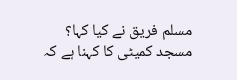مسلم فریق نے کیا کہا؟
مسجد کمیٹی کا کہنا ہے کہ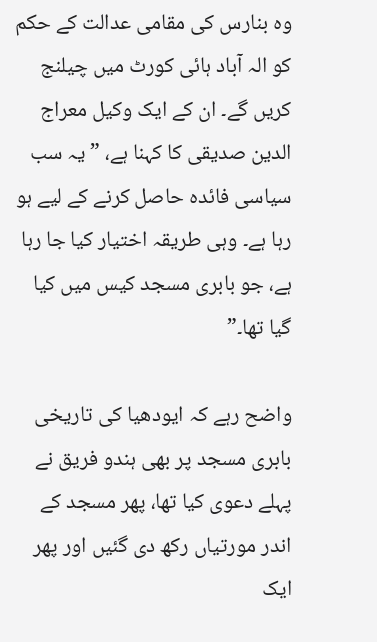وہ بنارس کی مقامی عدالت کے حکم کو الہ آباد ہائی کورٹ میں چیلنج کریں گے۔ ان کے ایک وکیل معراج الدین صدیقی کا کہنا ہے، ”یہ سب سیاسی فائدہ حاصل کرنے کے لیے ہو رہا ہے۔ وہی طریقہ اختیار کیا جا رہا ہے، جو بابری مسجد کیس میں کیا گیا تھا۔”

واضح رہے کہ ایودھیا کی تاریخی بابری مسجد پر بھی ہندو فریق نے پہلے دعوی کیا تھا، پھر مسجد کے اندر مورتیاں رکھ دی گئیں اور پھر ایک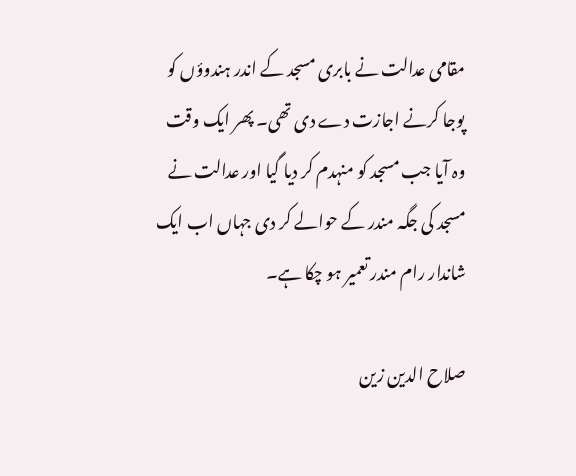مقامی عدالت نے بابری مسجد کے اندر ہندوؤں کو پوجا کرنے اجازت دے دی تھی۔ پھر ایک وقت وہ آیا جب مسجد کو منہدم کر دیا گیا اور عدالت نے مسجد کی جگہ مندر کے حوالے کر دی جہاں اب ایک شاندار رام مندر تعمیر ہو چکا ہے۔

صلاح الدین زین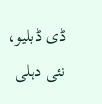ڈی ڈبلیو، نئی دہلی